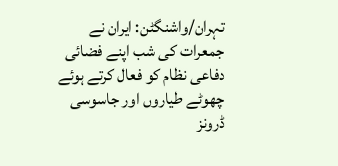تہران/واشنگٹن: ایران نے جمعرات کی شب اپنے فضائی دفاعی نظام کو فعال کرتے ہوئے چھوٹے طیاروں اور جاسوسی ڈرونز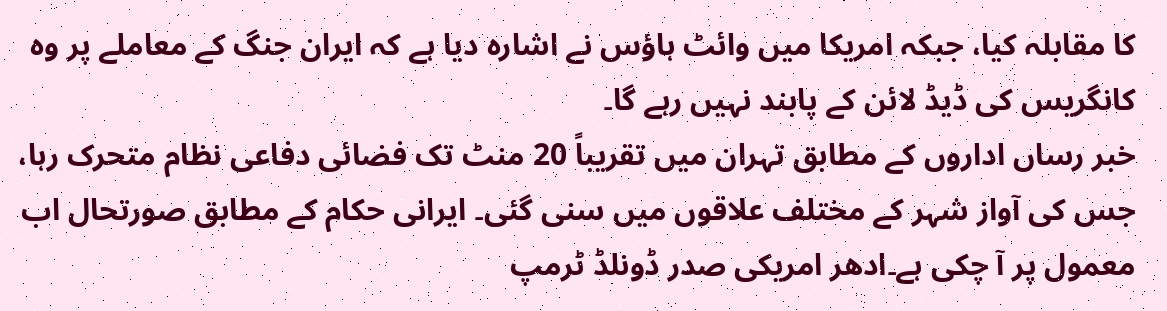کا مقابلہ کیا، جبکہ امریکا میں وائٹ ہاؤس نے اشارہ دیا ہے کہ ایران جنگ کے معاملے پر وہ کانگریس کی ڈیڈ لائن کے پابند نہیں رہے گا۔
خبر رساں اداروں کے مطابق تہران میں تقریباً 20 منٹ تک فضائی دفاعی نظام متحرک رہا، جس کی آواز شہر کے مختلف علاقوں میں سنی گئی۔ ایرانی حکام کے مطابق صورتحال اب معمول پر آ چکی ہے۔ادھر امریکی صدر ڈونلڈ ٹرمپ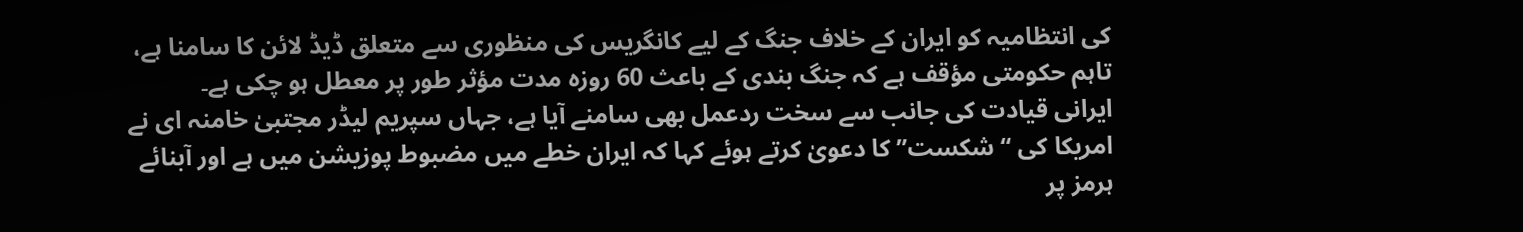کی انتظامیہ کو ایران کے خلاف جنگ کے لیے کانگریس کی منظوری سے متعلق ڈیڈ لائن کا سامنا ہے، تاہم حکومتی مؤقف ہے کہ جنگ بندی کے باعث 60 روزہ مدت مؤثر طور پر معطل ہو چکی ہے۔
ایرانی قیادت کی جانب سے سخت ردعمل بھی سامنے آیا ہے، جہاں سپریم لیڈر مجتبیٰ خامنہ ای نے امریکا کی “شکست” کا دعویٰ کرتے ہوئے کہا کہ ایران خطے میں مضبوط پوزیشن میں ہے اور آبنائے ہرمز پر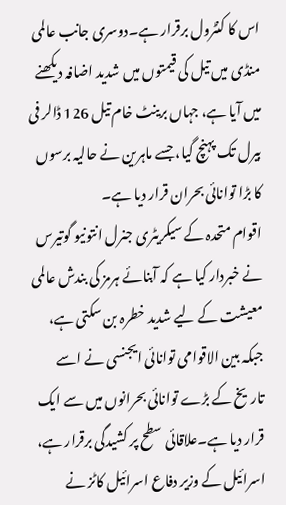اس کا کنٹرول برقرار ہے۔دوسری جانب عالمی منڈی میں تیل کی قیمتوں میں شدید اضافہ دیکھنے میں آیا ہے، جہاں برینٹ خام تیل 126 ڈالر فی بیرل تک پہنچ گیا، جسے ماہرین نے حالیہ برسوں کا بڑا توانائی بحران قرار دیا ہے۔
اقوام متحدہ کے سیکریٹری جنرل انتونیو گوتیرس نے خبردار کیا ہے کہ آبنائے ہرمز کی بندش عالمی معیشت کے لیے شدید خطرہ بن سکتی ہے، جبکہ بین الاقوامی توانائی ایجنسی نے اسے تاریخ کے بڑے توانائی بحرانوں میں سے ایک قرار دیا ہے۔علاقائی سطح پر کشیدگی برقرار ہے، اسرائیل کے وزیر دفاع اسرائیل کاٹز نے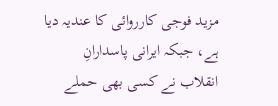مزید فوجی کارروائی کا عندیہ دیا ہے، جبکہ ایرانی پاسدارانِ انقلاب نے کسی بھی حملے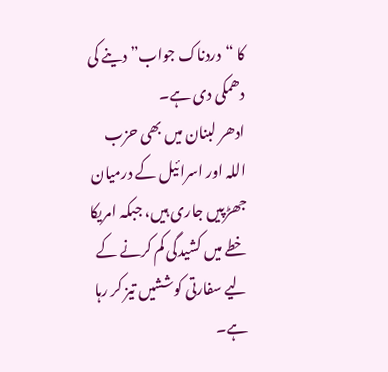کا “دردناک جواب” دینے کی دھمکی دی ہے۔
ادھر لبنان میں بھی حزب اللہ اور اسرائیل کے درمیان جھڑپیں جاری ہیں، جبکہ امریکا خطے میں کشیدگی کم کرنے کے لیے سفارتی کوششیں تیز کر رہا ہے۔